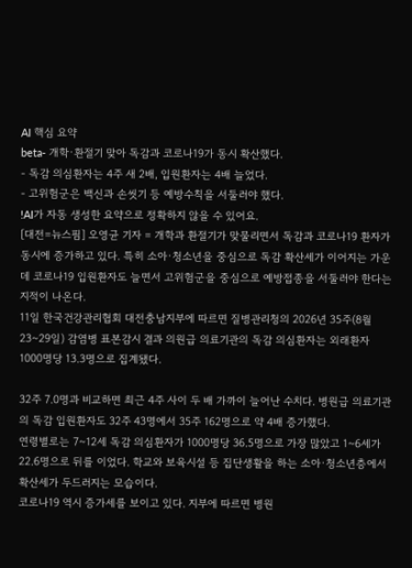AI 핵심 요약
beta- 개학·환절기 맞아 독감과 코로나19가 동시 확산했다.
- 독감 의심환자는 4주 새 2배, 입원환자는 4배 늘었다.
- 고위험군은 백신과 손씻기 등 예방수칙을 서둘러야 했다.
!AI가 자동 생성한 요약으로 정확하지 않을 수 있어요.
[대전=뉴스핌] 오영균 기자 = 개학과 환절기가 맞물리면서 독감과 코로나19 환자가 동시에 증가하고 있다. 특히 소아·청소년을 중심으로 독감 확산세가 이어지는 가운데 코로나19 입원환자도 늘면서 고위험군을 중심으로 예방접종을 서둘러야 한다는 지적이 나온다.
11일 한국건강관리협회 대전충남지부에 따르면 질병관리청의 2026년 35주(8월 23~29일) 감염병 표본감시 결과 의원급 의료기관의 독감 의심환자는 외래환자 1000명당 13.3명으로 집계됐다.

32주 7.0명과 비교하면 최근 4주 사이 두 배 가까이 늘어난 수치다. 병원급 의료기관의 독감 입원환자도 32주 43명에서 35주 162명으로 약 4배 증가했다.
연령별로는 7~12세 독감 의심환자가 1000명당 36.5명으로 가장 많았고 1~6세가 22.6명으로 뒤를 이었다. 학교와 보육시설 등 집단생활을 하는 소아·청소년층에서 확산세가 두드러지는 모습이다.
코로나19 역시 증가세를 보이고 있다. 지부에 따르면 병원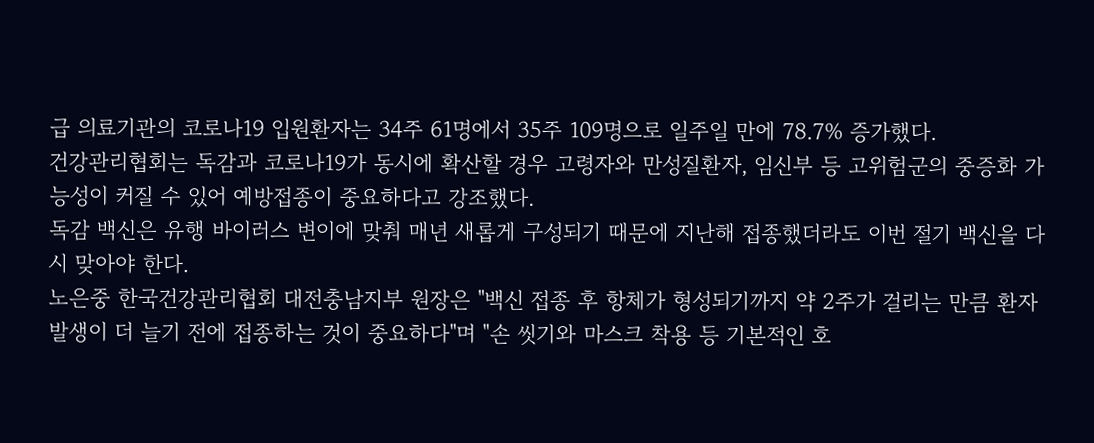급 의료기관의 코로나19 입원환자는 34주 61명에서 35주 109명으로 일주일 만에 78.7% 증가했다.
건강관리협회는 독감과 코로나19가 동시에 확산할 경우 고령자와 만성질환자, 임신부 등 고위험군의 중증화 가능성이 커질 수 있어 예방접종이 중요하다고 강조했다.
독감 백신은 유행 바이러스 변이에 맞춰 매년 새롭게 구성되기 때문에 지난해 접종했더라도 이번 절기 백신을 다시 맞아야 한다.
노은중 한국건강관리협회 대전충남지부 원장은 "백신 접종 후 항체가 형성되기까지 약 2주가 걸리는 만큼 환자 발생이 더 늘기 전에 접종하는 것이 중요하다"며 "손 씻기와 마스크 착용 등 기본적인 호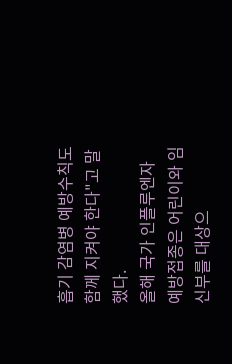흡기 감염병 예방수칙도 함께 지켜야 한다"고 말했다.
올해 국가 인플루엔자 예방접종은 어린이와 임신부를 대상으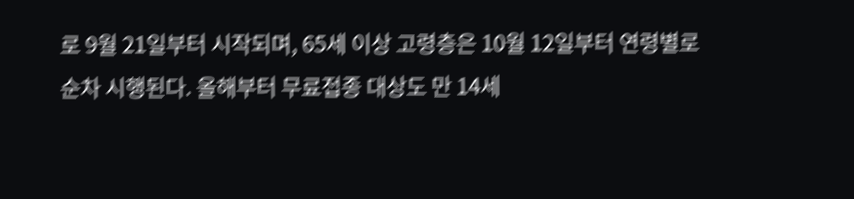로 9월 21일부터 시작되며, 65세 이상 고령층은 10월 12일부터 연령별로 순차 시행된다. 올해부터 무료접종 대상도 만 14세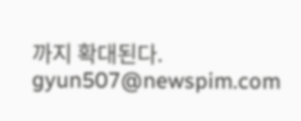까지 확대된다.
gyun507@newspim.com